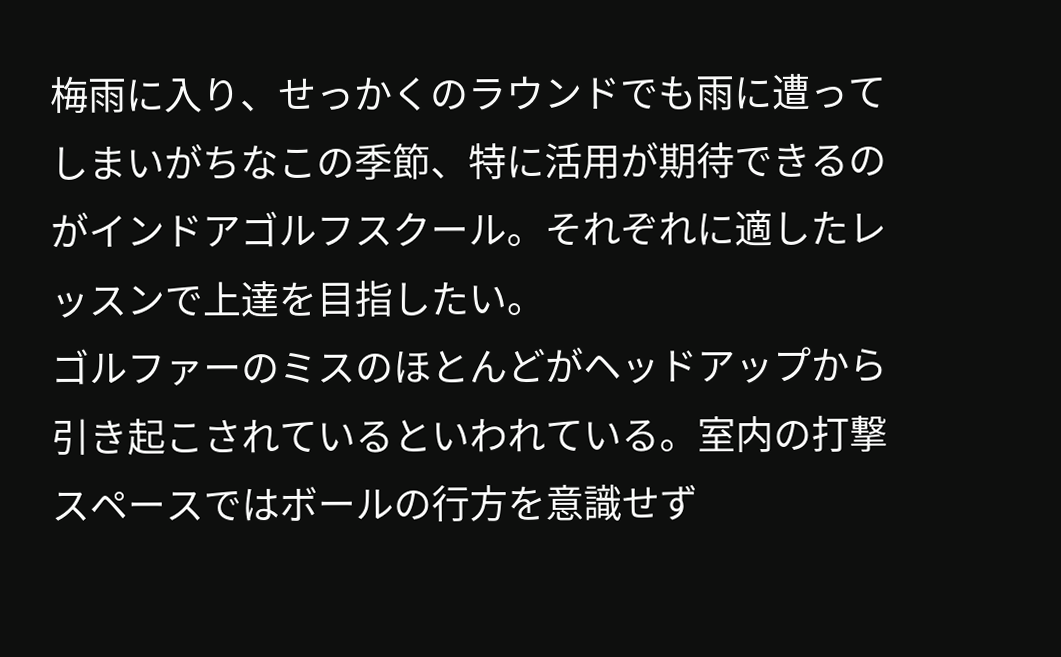梅雨に入り、せっかくのラウンドでも雨に遭ってしまいがちなこの季節、特に活用が期待できるのがインドアゴルフスクール。それぞれに適したレッスンで上達を目指したい。
ゴルファーのミスのほとんどがヘッドアップから引き起こされているといわれている。室内の打撃スペースではボールの行方を意識せず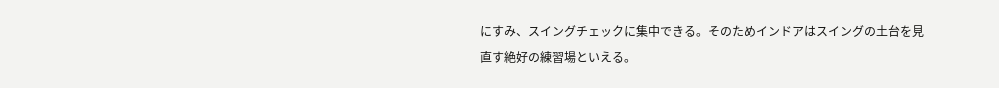にすみ、スイングチェックに集中できる。そのためインドアはスイングの土台を見直す絶好の練習場といえる。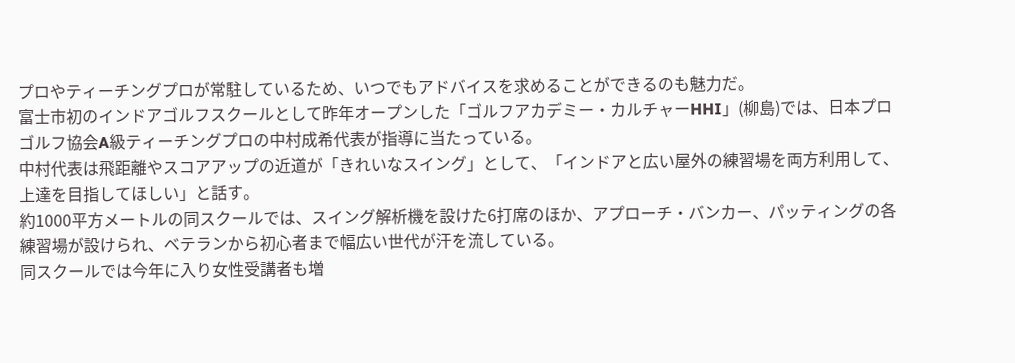プロやティーチングプロが常駐しているため、いつでもアドバイスを求めることができるのも魅力だ。
富士市初のインドアゴルフスクールとして昨年オープンした「ゴルフアカデミー・カルチャーHHI」(柳島)では、日本プロゴルフ協会A級ティーチングプロの中村成希代表が指導に当たっている。
中村代表は飛距離やスコアアップの近道が「きれいなスイング」として、「インドアと広い屋外の練習場を両方利用して、上達を目指してほしい」と話す。
約1000平方メートルの同スクールでは、スイング解析機を設けた6打席のほか、アプローチ・バンカー、パッティングの各練習場が設けられ、ベテランから初心者まで幅広い世代が汗を流している。
同スクールでは今年に入り女性受講者も増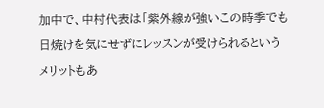加中で、中村代表は「紫外線が強いこの時季でも日焼けを気にせずにレッスンが受けられるというメリットもあ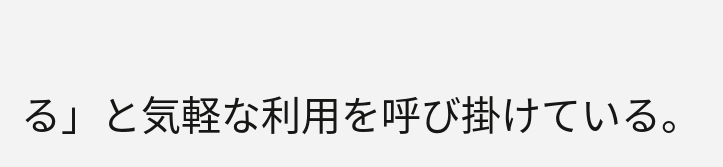る」と気軽な利用を呼び掛けている。